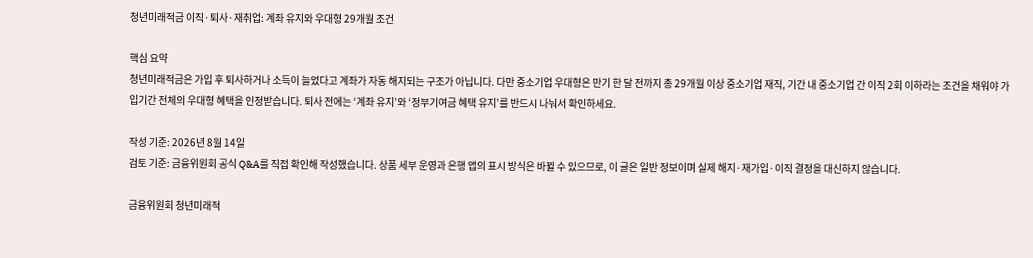청년미래적금 이직·퇴사·재취업: 계좌 유지와 우대형 29개월 조건

핵심 요약
청년미래적금은 가입 후 퇴사하거나 소득이 늘었다고 계좌가 자동 해지되는 구조가 아닙니다. 다만 중소기업 우대형은 만기 한 달 전까지 총 29개월 이상 중소기업 재직, 기간 내 중소기업 간 이직 2회 이하라는 조건을 채워야 가입기간 전체의 우대형 혜택을 인정받습니다. 퇴사 전에는 ‘계좌 유지’와 ‘정부기여금 혜택 유지’를 반드시 나눠서 확인하세요.

작성 기준: 2026년 8월 14일
검토 기준: 금융위원회 공식 Q&A를 직접 확인해 작성했습니다. 상품 세부 운영과 은행 앱의 표시 방식은 바뀔 수 있으므로, 이 글은 일반 정보이며 실제 해지·재가입·이직 결정을 대신하지 않습니다.

금융위원회 청년미래적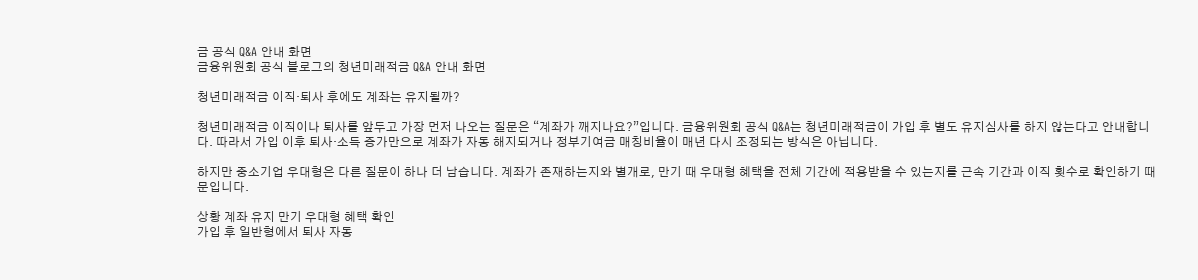금 공식 Q&A 안내 화면
금융위원회 공식 블로그의 청년미래적금 Q&A 안내 화면

청년미래적금 이직·퇴사 후에도 계좌는 유지될까?

청년미래적금 이직이나 퇴사를 앞두고 가장 먼저 나오는 질문은 “계좌가 깨지나요?”입니다. 금융위원회 공식 Q&A는 청년미래적금이 가입 후 별도 유지심사를 하지 않는다고 안내합니다. 따라서 가입 이후 퇴사·소득 증가만으로 계좌가 자동 해지되거나 정부기여금 매칭비율이 매년 다시 조정되는 방식은 아닙니다.

하지만 중소기업 우대형은 다른 질문이 하나 더 남습니다. 계좌가 존재하는지와 별개로, 만기 때 우대형 혜택을 전체 기간에 적용받을 수 있는지를 근속 기간과 이직 횟수로 확인하기 때문입니다.

상황 계좌 유지 만기 우대형 혜택 확인
가입 후 일반형에서 퇴사 자동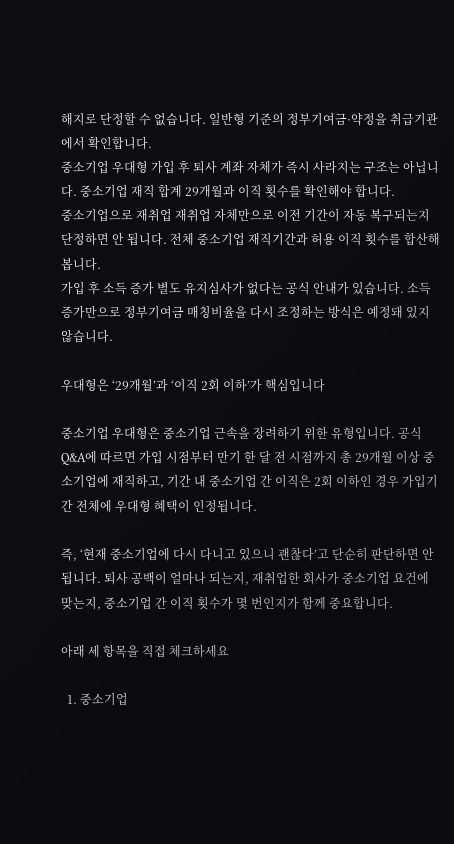해지로 단정할 수 없습니다. 일반형 기준의 정부기여금·약정을 취급기관에서 확인합니다.
중소기업 우대형 가입 후 퇴사 계좌 자체가 즉시 사라지는 구조는 아닙니다. 중소기업 재직 합계 29개월과 이직 횟수를 확인해야 합니다.
중소기업으로 재취업 재취업 자체만으로 이전 기간이 자동 복구되는지 단정하면 안 됩니다. 전체 중소기업 재직기간과 허용 이직 횟수를 합산해 봅니다.
가입 후 소득 증가 별도 유지심사가 없다는 공식 안내가 있습니다. 소득 증가만으로 정부기여금 매칭비율을 다시 조정하는 방식은 예정돼 있지 않습니다.

우대형은 ‘29개월’과 ‘이직 2회 이하’가 핵심입니다

중소기업 우대형은 중소기업 근속을 장려하기 위한 유형입니다. 공식 Q&A에 따르면 가입 시점부터 만기 한 달 전 시점까지 총 29개월 이상 중소기업에 재직하고, 기간 내 중소기업 간 이직은 2회 이하인 경우 가입기간 전체에 우대형 혜택이 인정됩니다.

즉, ‘현재 중소기업에 다시 다니고 있으니 괜찮다’고 단순히 판단하면 안 됩니다. 퇴사 공백이 얼마나 되는지, 재취업한 회사가 중소기업 요건에 맞는지, 중소기업 간 이직 횟수가 몇 번인지가 함께 중요합니다.

아래 세 항목을 직접 체크하세요

  1. 중소기업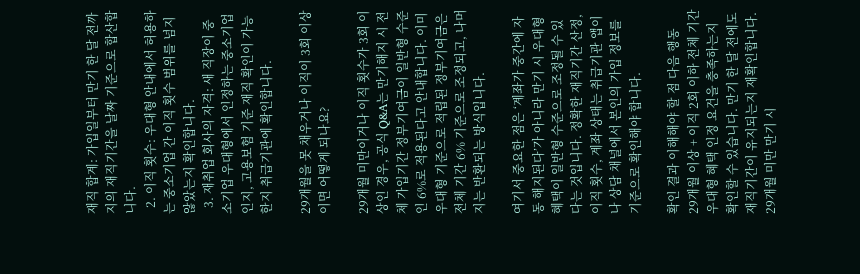재직 합계: 가입일부터 만기 한 달 전까지의 재직기간을 날짜 기준으로 합산합니다.
  2. 이직 횟수: 우대형 안내에서 허용하는 중소기업 간 이직 횟수 범위를 넘지 않았는지 확인합니다.
  3. 재취업 회사의 자격: 새 직장이 중소기업 우대형에서 인정하는 중소기업인지, 고용보험 기준 재직 확인이 가능한지 취급기관에 확인합니다.

29개월을 못 채우거나 이직이 3회 이상이면 어떻게 되나요?

29개월 미만이거나 이직 횟수가 3회 이상인 경우, 공식 Q&A는 만기해지 시 전체 가입기간 정부기여금이 일반형 수준인 6%로 적용된다고 안내합니다. 이미 우대형 기준으로 적립된 정부기여금은 전체 기간 6% 기준으로 조정되고, 나머지는 반환되는 방식입니다.

여기서 중요한 점은 ‘계좌가 중간에 자동 해지된다’가 아니라 만기 시 우대형 혜택이 일반형 수준으로 조정될 수 있다는 것입니다. 정확한 재직기간 산정, 이직 횟수, 계좌 상태는 취급기관 앱이나 상담 채널에서 본인의 가입 정보를 기준으로 확인해야 합니다.

확인 결과 이해해야 할 점 다음 행동
29개월 이상 + 이직 2회 이하 전체 기간 우대형 혜택 인정 요건을 충족하는지 확인할 수 있습니다. 만기 한 달 전에도 재직기간이 유지되는지 재확인합니다.
29개월 미만 만기 시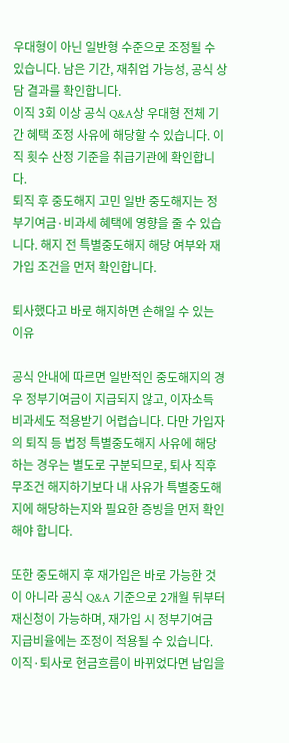우대형이 아닌 일반형 수준으로 조정될 수 있습니다. 남은 기간, 재취업 가능성, 공식 상담 결과를 확인합니다.
이직 3회 이상 공식 Q&A상 우대형 전체 기간 혜택 조정 사유에 해당할 수 있습니다. 이직 횟수 산정 기준을 취급기관에 확인합니다.
퇴직 후 중도해지 고민 일반 중도해지는 정부기여금·비과세 혜택에 영향을 줄 수 있습니다. 해지 전 특별중도해지 해당 여부와 재가입 조건을 먼저 확인합니다.

퇴사했다고 바로 해지하면 손해일 수 있는 이유

공식 안내에 따르면 일반적인 중도해지의 경우 정부기여금이 지급되지 않고, 이자소득 비과세도 적용받기 어렵습니다. 다만 가입자의 퇴직 등 법정 특별중도해지 사유에 해당하는 경우는 별도로 구분되므로, 퇴사 직후 무조건 해지하기보다 내 사유가 특별중도해지에 해당하는지와 필요한 증빙을 먼저 확인해야 합니다.

또한 중도해지 후 재가입은 바로 가능한 것이 아니라 공식 Q&A 기준으로 2개월 뒤부터 재신청이 가능하며, 재가입 시 정부기여금 지급비율에는 조정이 적용될 수 있습니다. 이직·퇴사로 현금흐름이 바뀌었다면 납입을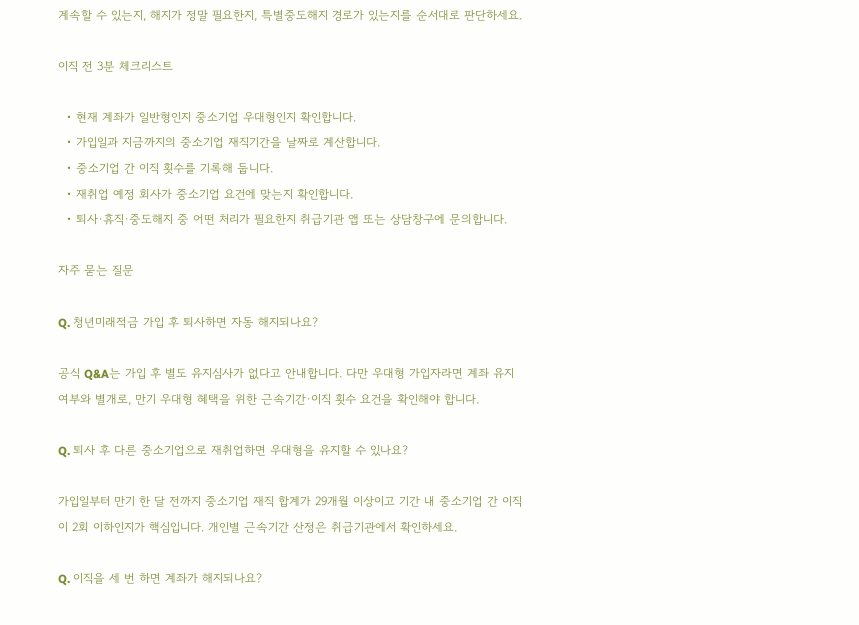계속할 수 있는지, 해지가 정말 필요한지, 특별중도해지 경로가 있는지를 순서대로 판단하세요.

이직 전 3분 체크리스트

  • 현재 계좌가 일반형인지 중소기업 우대형인지 확인합니다.
  • 가입일과 지금까지의 중소기업 재직기간을 날짜로 계산합니다.
  • 중소기업 간 이직 횟수를 기록해 둡니다.
  • 재취업 예정 회사가 중소기업 요건에 맞는지 확인합니다.
  • 퇴사·휴직·중도해지 중 어떤 처리가 필요한지 취급기관 앱 또는 상담창구에 문의합니다.

자주 묻는 질문

Q. 청년미래적금 가입 후 퇴사하면 자동 해지되나요?

공식 Q&A는 가입 후 별도 유지심사가 없다고 안내합니다. 다만 우대형 가입자라면 계좌 유지 여부와 별개로, 만기 우대형 혜택을 위한 근속기간·이직 횟수 요건을 확인해야 합니다.

Q. 퇴사 후 다른 중소기업으로 재취업하면 우대형을 유지할 수 있나요?

가입일부터 만기 한 달 전까지 중소기업 재직 합계가 29개월 이상이고 기간 내 중소기업 간 이직이 2회 이하인지가 핵심입니다. 개인별 근속기간 산정은 취급기관에서 확인하세요.

Q. 이직을 세 번 하면 계좌가 해지되나요?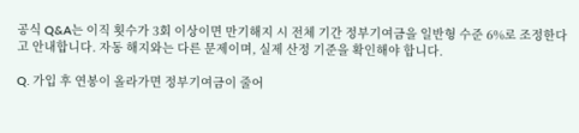공식 Q&A는 이직 횟수가 3회 이상이면 만기해지 시 전체 기간 정부기여금을 일반형 수준 6%로 조정한다고 안내합니다. 자동 해지와는 다른 문제이며, 실제 산정 기준을 확인해야 합니다.

Q. 가입 후 연봉이 올라가면 정부기여금이 줄어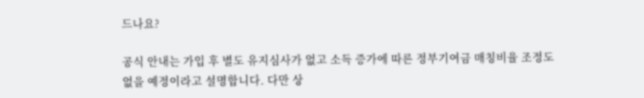드나요?

공식 안내는 가입 후 별도 유지심사가 없고 소득 증가에 따른 정부기여금 매칭비율 조정도 없을 예정이라고 설명합니다. 다만 상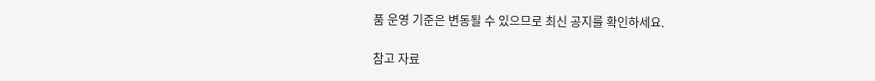품 운영 기준은 변동될 수 있으므로 최신 공지를 확인하세요.

참고 자료